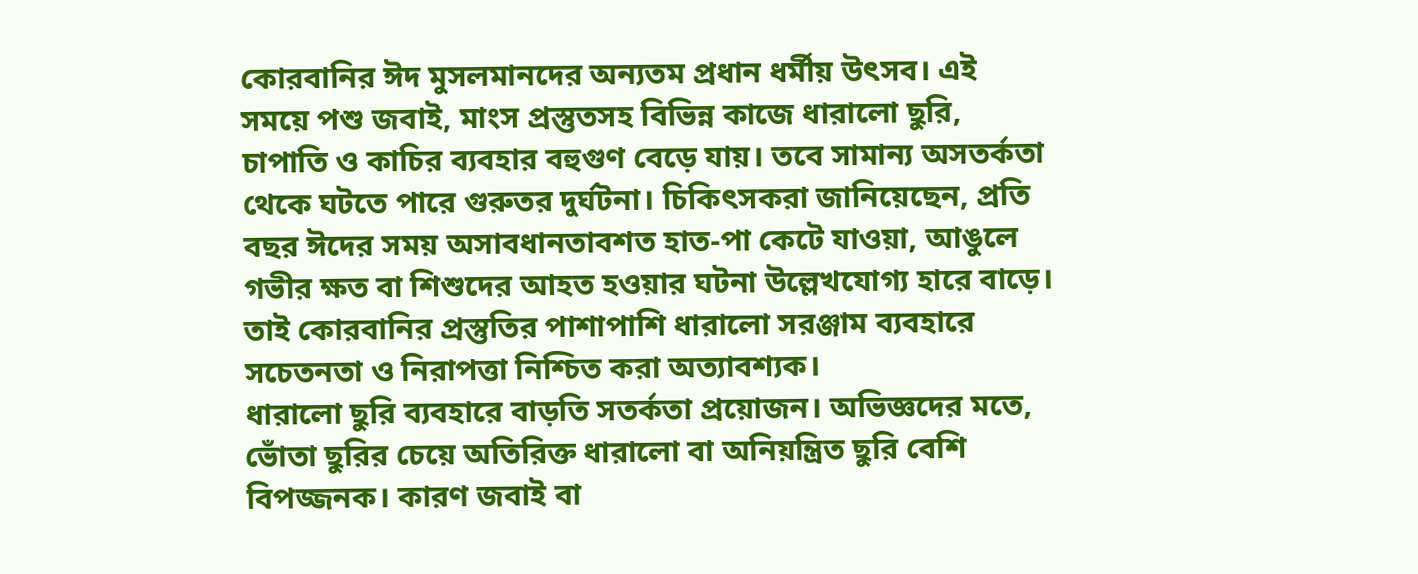কোরবানির ঈদ মুসলমানদের অন্যতম প্রধান ধর্মীয় উৎসব। এই সময়ে পশু জবাই, মাংস প্রস্তুতসহ বিভিন্ন কাজে ধারালো ছুরি, চাপাতি ও কাচির ব্যবহার বহুগুণ বেড়ে যায়। তবে সামান্য অসতর্কতা থেকে ঘটতে পারে গুরুতর দুর্ঘটনা। চিকিৎসকরা জানিয়েছেন, প্রতি বছর ঈদের সময় অসাবধানতাবশত হাত-পা কেটে যাওয়া, আঙুলে গভীর ক্ষত বা শিশুদের আহত হওয়ার ঘটনা উল্লেখযোগ্য হারে বাড়ে।
তাই কোরবানির প্রস্তুতির পাশাপাশি ধারালো সরঞ্জাম ব্যবহারে সচেতনতা ও নিরাপত্তা নিশ্চিত করা অত্যাবশ্যক।
ধারালো ছুরি ব্যবহারে বাড়তি সতর্কতা প্রয়োজন। অভিজ্ঞদের মতে, ভোঁতা ছুরির চেয়ে অতিরিক্ত ধারালো বা অনিয়ন্ত্রিত ছুরি বেশি বিপজ্জনক। কারণ জবাই বা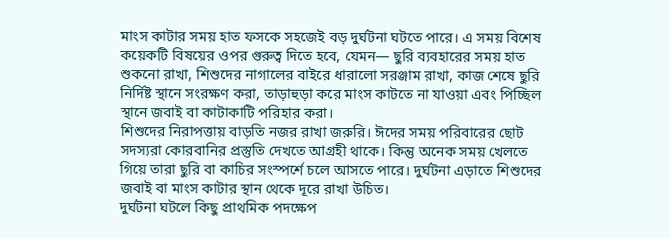মাংস কাটার সময় হাত ফসকে সহজেই বড় দুর্ঘটনা ঘটতে পারে। এ সময় বিশেষ কয়েকটি বিষয়ের ওপর গুরুত্ব দিতে হবে, যেমন— ছুরি ব্যবহারের সময় হাত শুকনো রাখা, শিশুদের নাগালের বাইরে ধারালো সরঞ্জাম রাখা, কাজ শেষে ছুরি নির্দিষ্ট স্থানে সংরক্ষণ করা, তাড়াহুড়া করে মাংস কাটতে না যাওয়া এবং পিচ্ছিল স্থানে জবাই বা কাটাকাটি পরিহার করা।
শিশুদের নিরাপত্তায় বাড়তি নজর রাখা জরুরি। ঈদের সময় পরিবারের ছোট সদস্যরা কোরবানির প্রস্তুতি দেখতে আগ্রহী থাকে। কিন্তু অনেক সময় খেলতে গিয়ে তারা ছুরি বা কাচির সংস্পর্শে চলে আসতে পারে। দুর্ঘটনা এড়াতে শিশুদের জবাই বা মাংস কাটার স্থান থেকে দূরে রাখা উচিত।
দুর্ঘটনা ঘটলে কিছু প্রাথমিক পদক্ষেপ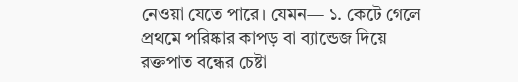নেওয়া যেতে পারে। যেমন— ১. কেটে গেলে প্রথমে পরিষ্কার কাপড় বা ব্যান্ডেজ দিয়ে রক্তপাত বন্ধের চেষ্টা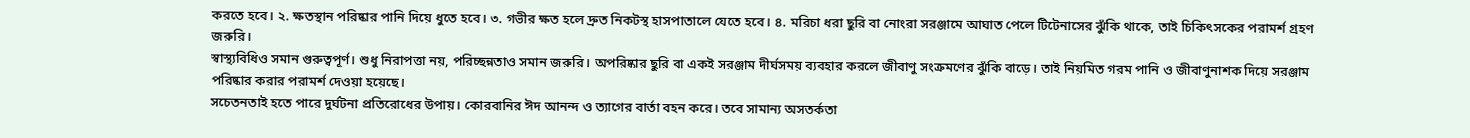করতে হবে। ২. ক্ষতস্থান পরিষ্কার পানি দিয়ে ধুতে হবে। ৩. গভীর ক্ষত হলে দ্রুত নিকটস্থ হাসপাতালে যেতে হবে। ৪. মরিচা ধরা ছুরি বা নোংরা সরঞ্জামে আঘাত পেলে টিটেনাসের ঝুঁকি থাকে, তাই চিকিৎসকের পরামর্শ গ্রহণ জরুরি।
স্বাস্থ্যবিধিও সমান গুরুত্বপূর্ণ। শুধু নিরাপত্তা নয়, পরিচ্ছন্নতাও সমান জরুরি। অপরিষ্কার ছুরি বা একই সরঞ্জাম দীর্ঘসময় ব্যবহার করলে জীবাণু সংক্রমণের ঝুঁকি বাড়ে। তাই নিয়মিত গরম পানি ও জীবাণুনাশক দিয়ে সরঞ্জাম পরিষ্কার করার পরামর্শ দেওয়া হয়েছে।
সচেতনতাই হতে পারে দুর্ঘটনা প্রতিরোধের উপায়। কোরবানির ঈদ আনন্দ ও ত্যাগের বার্তা বহন করে। তবে সামান্য অসতর্কতা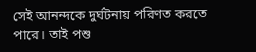সেই আনন্দকে দুর্ঘটনায় পরিণত করতে পারে। তাই পশু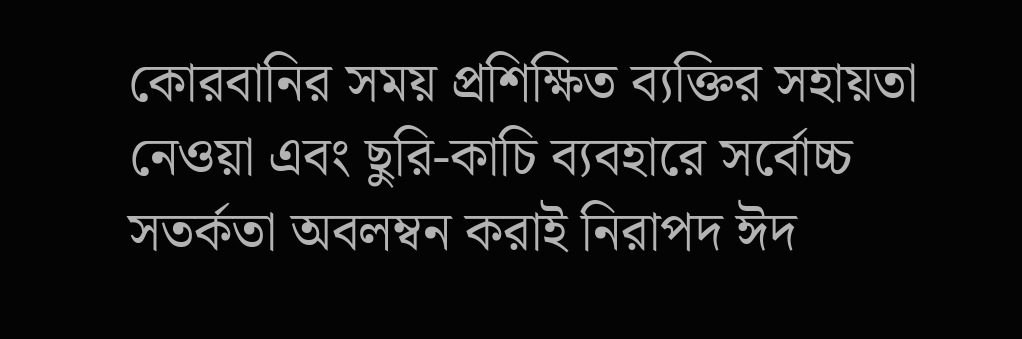কোরবানির সময় প্রশিক্ষিত ব্যক্তির সহায়তা নেওয়া এবং ছুরি-কাচি ব্যবহারে সর্বোচ্চ সতর্কতা অবলম্বন করাই নিরাপদ ঈদ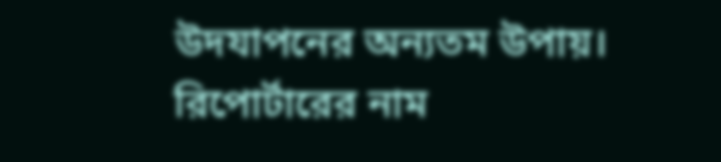উদযাপনের অন্যতম উপায়।
রিপোর্টারের নাম